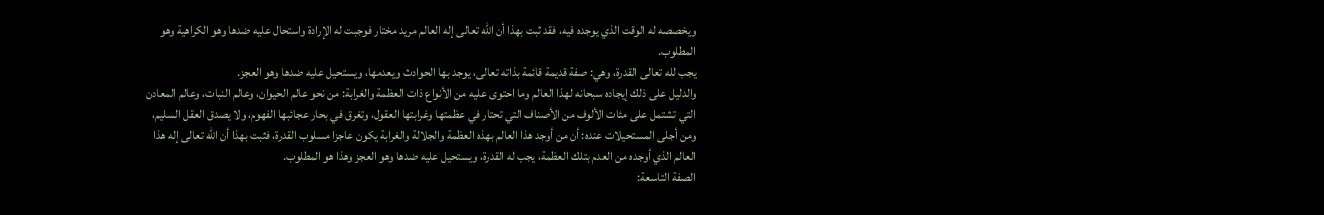ويخصصه له الوقت الذي يوجده فيه، فقد ثبت بهذا أن الله تعالى إله العالم مريد مختار فوجبت له الإرادة واستحال عليه ضدها وهو الكراهية وهو المطلوب.
يجب لله تعالى القدرة، وهي: صفة قديمة قائمة بذاته تعالى، يوجد بها الحوادث ويعدمها، ويستحيل عليه ضدها وهو العجز.
والدليل على ذلك إيجاده سبحانه لهذا العالم وما احتوى عليه من الأنواع ذات العظمة والغرابة: من نحو عالم الحيوان، وعالم النبات، وعالم المعادن التي تشتمل على مئات الألوف من الأصناف التي تحتار في عظمتها وغرابتها العقول، وتغرق في بحار عجائبها الفهوم، ولا يصدق العقل السليم، ومن أجلى المستحيلات عنده: أن من أوجد هذا العالم بهذه العظمة والجلالة والغرابة يكون عاجزا مسلوب القدرة، فثبت بهذا أن الله تعالى إله هذا العالم الذي أوجده من العدم بتلك العظمة، يجب له القدرة، ويستحيل عليه ضدها وهو العجز وهذا هو المطلوب.
الصفة التاسعة: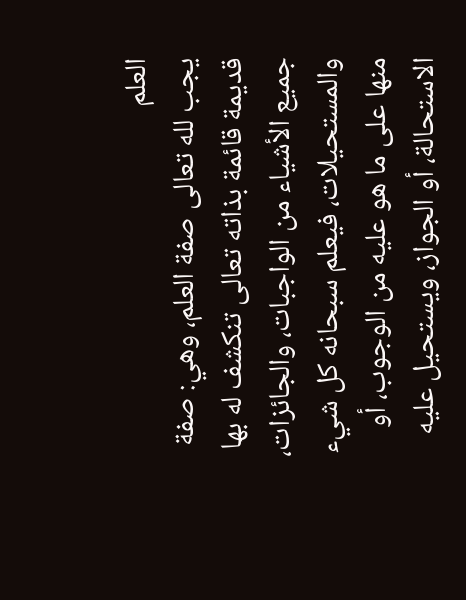العلم
يجب لله تعالى صفة العلم، وهي: صفة قديمة قائمة بذاته تعالى تنكشف له بها جميع الأشياء من الواجبات، والجائزات، والمستحيلات، فيعلم سبحانه كل شيء منها على ما هو عليه من الوجوب، أو الاستحالة، أو الجواز، ويستحيل عليه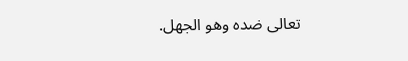تعالى ضده وهو الجهل.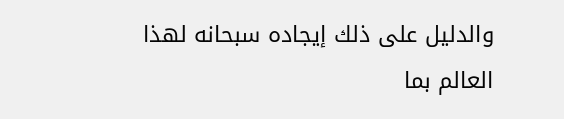والدليل على ذلك إيجاده سبحانه لهذا العالم بما